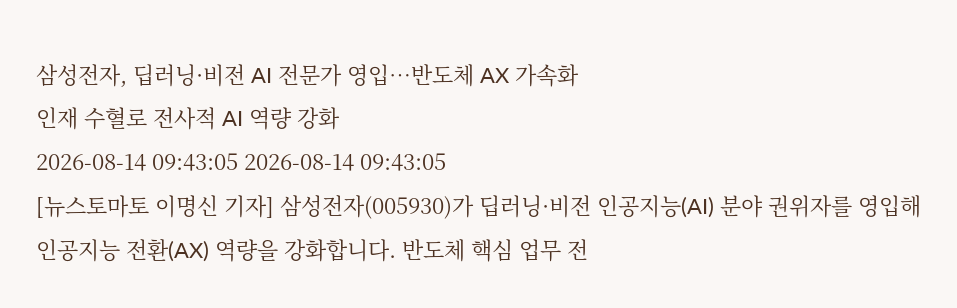삼성전자, 딥러닝·비전 AI 전문가 영입…반도체 AX 가속화
인재 수혈로 전사적 AI 역량 강화
2026-08-14 09:43:05 2026-08-14 09:43:05
[뉴스토마토 이명신 기자] 삼성전자(005930)가 딥러닝·비전 인공지능(AI) 분야 권위자를 영입해 인공지능 전환(AX) 역량을 강화합니다. 반도체 핵심 업무 전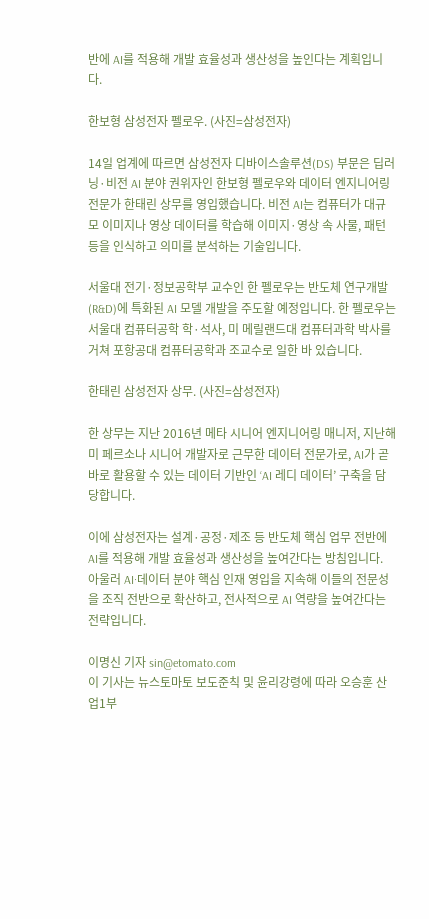반에 AI를 적용해 개발 효율성과 생산성을 높인다는 계획입니다.

한보형 삼성전자 펠로우. (사진=삼성전자)

14일 업계에 따르면 삼성전자 디바이스솔루션(DS) 부문은 딥러닝·비전 AI 분야 권위자인 한보형 펠로우와 데이터 엔지니어링 전문가 한태린 상무를 영입했습니다. 비전 AI는 컴퓨터가 대규모 이미지나 영상 데이터를 학습해 이미지·영상 속 사물, 패턴 등을 인식하고 의미를 분석하는 기술입니다.

서울대 전기·정보공학부 교수인 한 펠로우는 반도체 연구개발(R&D)에 특화된 AI 모델 개발을 주도할 예정입니다. 한 펠로우는 서울대 컴퓨터공학 학·석사, 미 메릴랜드대 컴퓨터과학 박사를 거쳐 포항공대 컴퓨터공학과 조교수로 일한 바 있습니다.

한태린 삼성전자 상무. (사진=삼성전자)

한 상무는 지난 2016년 메타 시니어 엔지니어링 매니저, 지난해 미 페르소나 시니어 개발자로 근무한 데이터 전문가로, AI가 곧바로 활용할 수 있는 데이터 기반인 ‘AI 레디 데이터’ 구축을 담당합니다.

이에 삼성전자는 설계·공정·제조 등 반도체 핵심 업무 전반에 AI를 적용해 개발 효율성과 생산성을 높여간다는 방침입니다. 아울러 AI·데이터 분야 핵심 인재 영입을 지속해 이들의 전문성을 조직 전반으로 확산하고, 전사적으로 AI 역량을 높여간다는 전략입니다.

이명신 기자 sin@etomato.com
이 기사는 뉴스토마토 보도준칙 및 윤리강령에 따라 오승훈 산업1부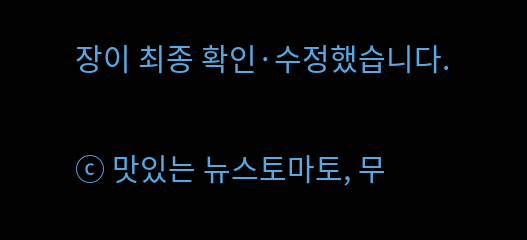장이 최종 확인·수정했습니다.

ⓒ 맛있는 뉴스토마토, 무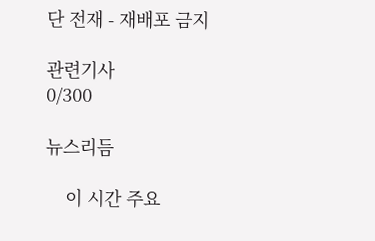단 전재 - 재배포 금지

관련기사
0/300

뉴스리듬

    이 시간 주요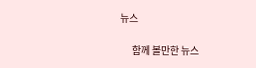뉴스

      함께 볼만한 뉴스